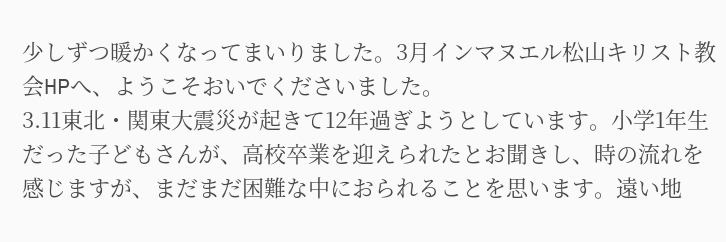少しずつ暖かくなってまいりました。3月インマヌエル松山キリスト教会HPへ、ようこそおいでくださいました。
3.11東北・関東大震災が起きて12年過ぎようとしています。小学1年生だった子どもさんが、高校卒業を迎えられたとお聞きし、時の流れを感じますが、まだまだ困難な中におられることを思います。遠い地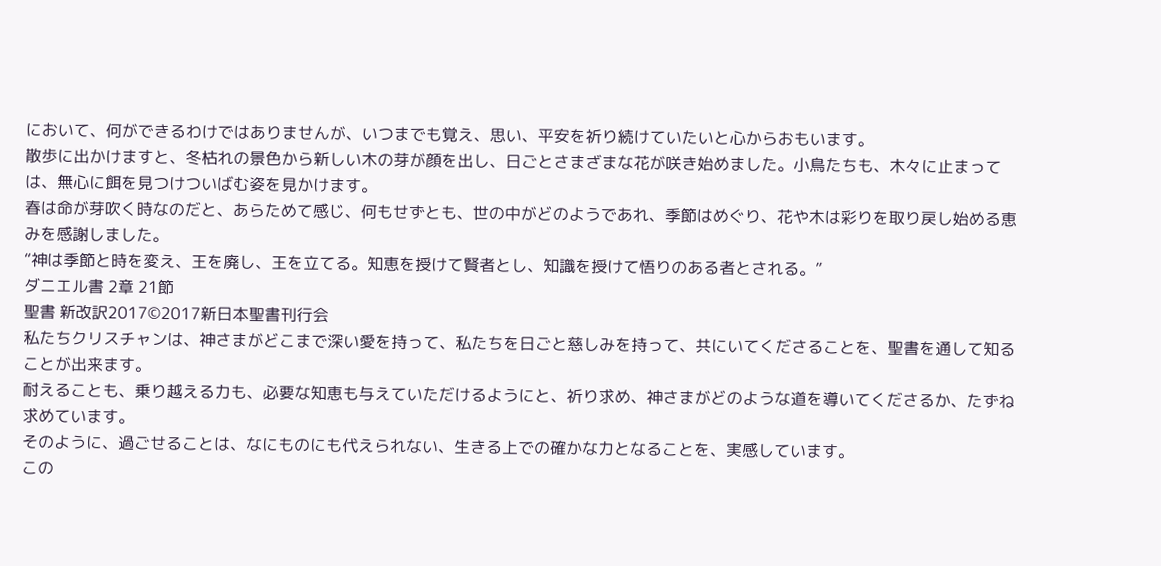において、何ができるわけではありませんが、いつまでも覚え、思い、平安を祈り続けていたいと心からおもいます。
散歩に出かけますと、冬枯れの景色から新しい木の芽が顔を出し、日ごとさまざまな花が咲き始めました。小鳥たちも、木々に止まっては、無心に餌を見つけついばむ姿を見かけます。
春は命が芽吹く時なのだと、あらためて感じ、何もせずとも、世の中がどのようであれ、季節はめぐり、花や木は彩りを取り戻し始める恵みを感謝しました。
“神は季節と時を変え、王を廃し、王を立てる。知恵を授けて賢者とし、知識を授けて悟りのある者とされる。”
ダニエル書 2章 21節
聖書 新改訳2017©2017新日本聖書刊行会
私たちクリスチャンは、神さまがどこまで深い愛を持って、私たちを日ごと慈しみを持って、共にいてくださることを、聖書を通して知ることが出来ます。
耐えることも、乗り越える力も、必要な知恵も与えていただけるようにと、祈り求め、神さまがどのような道を導いてくださるか、たずね求めています。
そのように、過ごせることは、なにものにも代えられない、生きる上での確かな力となることを、実感しています。
この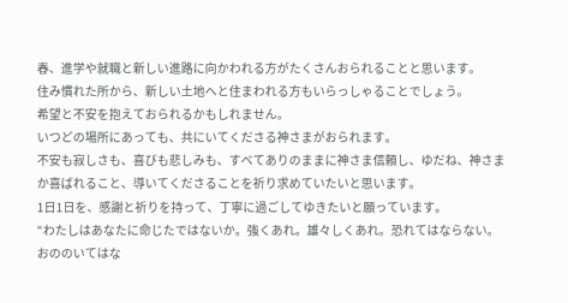春、進学や就職と新しい進路に向かわれる方がたくさんおられることと思います。
住み慣れた所から、新しい土地へと住まわれる方もいらっしゃることでしょう。
希望と不安を抱えておられるかもしれません。
いつどの場所にあっても、共にいてくださる神さまがおられます。
不安も寂しさも、喜びも悲しみも、すべてありのままに神さま信頼し、ゆだね、神さまか喜ばれること、導いてくださることを祈り求めていたいと思います。
1日1日を、感謝と祈りを持って、丁寧に過ごしてゆきたいと願っています。
“わたしはあなたに命じたではないか。強くあれ。雄々しくあれ。恐れてはならない。おののいてはな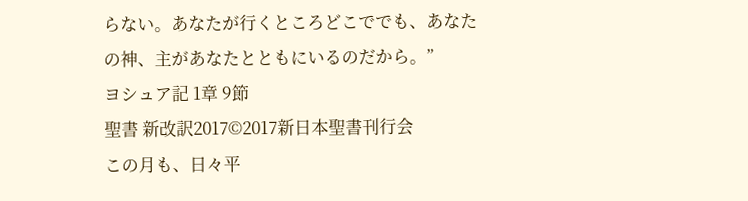らない。あなたが行くところどこででも、あなたの神、主があなたとともにいるのだから。”
ヨシュア記 1章 9節
聖書 新改訳2017©2017新日本聖書刊行会
この月も、日々平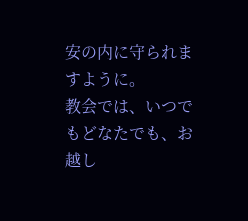安の内に守られますように。
教会では、いつでもどなたでも、お越し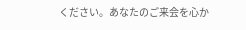ください。あなたのご来会を心か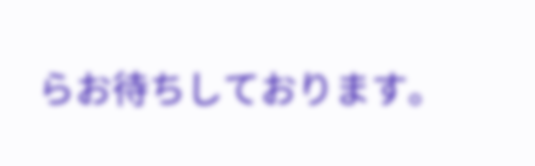らお待ちしております。